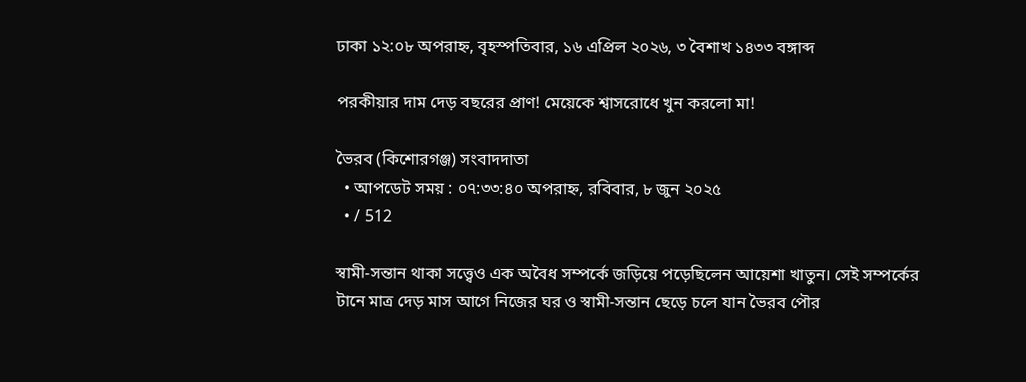ঢাকা ১২:০৮ অপরাহ্ন, বৃহস্পতিবার, ১৬ এপ্রিল ২০২৬, ৩ বৈশাখ ১৪৩৩ বঙ্গাব্দ

পরকীয়ার দাম দেড় বছরের প্রাণ! মেয়েকে শ্বাসরোধে খুন করলো মা!

ভৈরব (কিশোরগঞ্জ) সংবাদদাতা
  • আপডেট সময় : ০৭:৩৩:৪০ অপরাহ্ন, রবিবার, ৮ জুন ২০২৫
  • / 512

স্বামী-সন্তান থাকা সত্ত্বেও এক অবৈধ সম্পর্কে জড়িয়ে পড়েছিলেন আয়েশা খাতুন। সেই সম্পর্কের টানে মাত্র দেড় মাস আগে নিজের ঘর ও স্বামী-সন্তান ছেড়ে চলে যান ভৈরব পৌর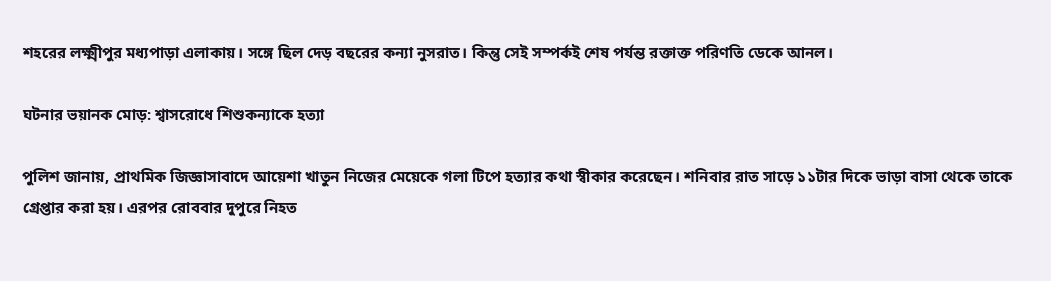শহরের লক্ষ্মীপুর মধ্যপাড়া এলাকায়। সঙ্গে ছিল দেড় বছরের কন্যা নুসরাত। কিন্তু সেই সম্পর্কই শেষ পর্যন্ত রক্তাক্ত পরিণতি ডেকে আনল।

ঘটনার ভয়ানক মোড়: শ্বাসরোধে শিশুকন্যাকে হত্যা

পুলিশ জানায়, প্রাথমিক জিজ্ঞাসাবাদে আয়েশা খাতুন নিজের মেয়েকে গলা টিপে হত্যার কথা স্বীকার করেছেন। শনিবার রাত সাড়ে ১১টার দিকে ভাড়া বাসা থেকে তাকে গ্রেপ্তার করা হয়। এরপর রোববার দুপুরে নিহত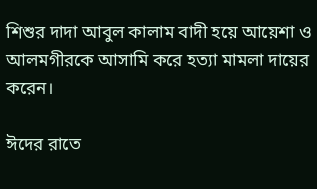শিশুর দাদা আবুল কালাম বাদী হয়ে আয়েশা ও আলমগীরকে আসামি করে হত্যা মামলা দায়ের করেন।

ঈদের রাতে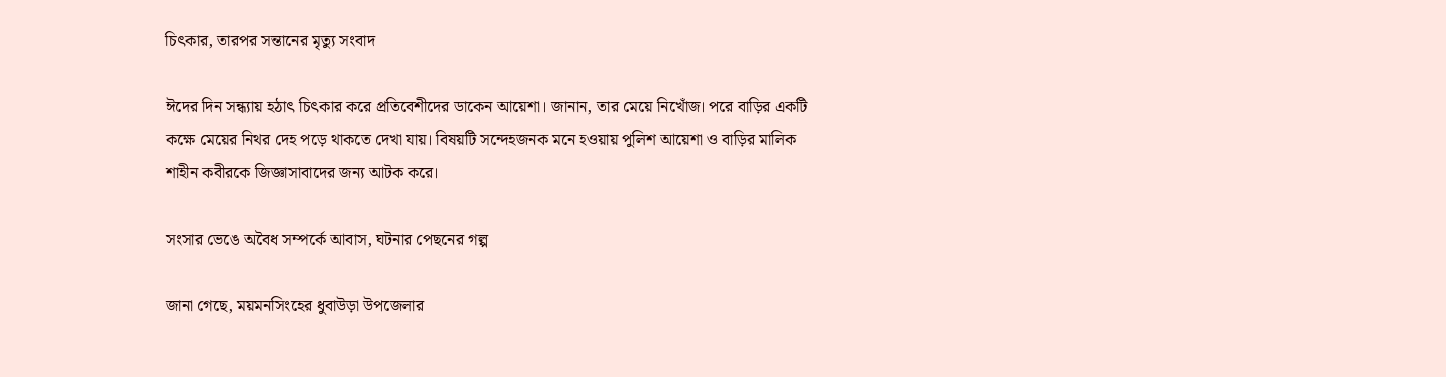চিৎকার, তারপর সন্তানের মৃত্যু সংবাদ

ঈদের দিন সন্ধ্যায় হঠাৎ চিৎকার করে প্রতিবেশীদের ডাকেন আয়েশা। জানান, তার মেয়ে নিখোঁজ। পরে বাড়ির একটি কক্ষে মেয়ের নিথর দেহ পড়ে থাকতে দেখা যায়। বিষয়টি সন্দেহজনক মনে হওয়ায় পুলিশ আয়েশা ও বাড়ির মালিক শাহীন কবীরকে জিজ্ঞাসাবাদের জন্য আটক করে।

সংসার ভেঙে অবৈধ সম্পর্কে আবাস, ঘটনার পেছনের গল্প

জানা গেছে, ময়মনসিংহের ধুবাউড়া উপজেলার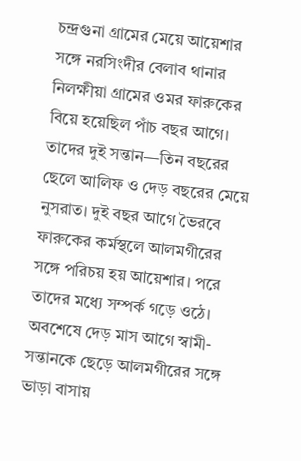চন্দ্রগুনা গ্রামের মেয়ে আয়েশার সঙ্গে নরসিংদীর বেলাব থানার নিলক্ষীয়া গ্রামের ওমর ফারুকের বিয়ে হয়েছিল পাঁচ বছর আগে। তাদের দুই সন্তান—তিন বছরের ছেলে আলিফ ও দেড় বছরের মেয়ে নুসরাত। দুই বছর আগে ভৈরবে ফারুকের কর্মস্থলে আলমগীরের সঙ্গে পরিচয় হয় আয়েশার। পরে তাদের মধ্যে সম্পর্ক গড়ে ওঠে। অবশেষে দেড় মাস আগে স্বামী-সন্তানকে ছেড়ে আলমগীরের সঙ্গে ভাড়া বাসায়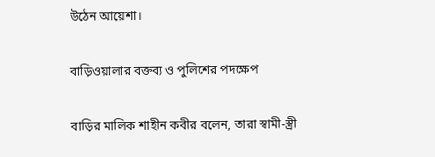উঠেন আয়েশা।

বাড়িওয়ালার বক্তব্য ও পুলিশের পদক্ষেপ

বাড়ির মালিক শাহীন কবীর বলেন, তারা স্বামী-স্ত্রী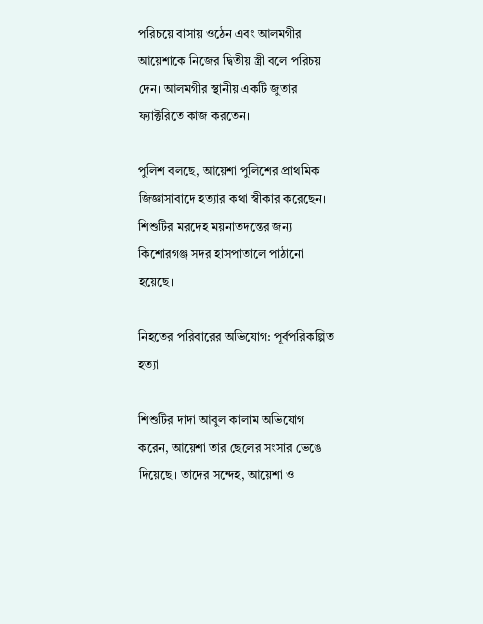পরিচয়ে বাসায় ওঠেন এবং আলমগীর আয়েশাকে নিজের দ্বিতীয় স্ত্রী বলে পরিচয় দেন। আলমগীর স্থানীয় একটি জুতার ফ্যাক্টরিতে কাজ করতেন।

পুলিশ বলছে, আয়েশা পুলিশের প্রাথমিক জিজ্ঞাসাবাদে হত্যার কথা স্বীকার করেছেন। শিশুটির মরদেহ ময়নাতদন্তের জন্য কিশোরগঞ্জ সদর হাসপাতালে পাঠানো হয়েছে।

নিহতের পরিবারের অভিযোগ: পূর্বপরিকল্পিত হত্যা

শিশুটির দাদা আবুল কালাম অভিযোগ করেন, আয়েশা তার ছেলের সংসার ভেঙে দিয়েছে। তাদের সন্দেহ, আয়েশা ও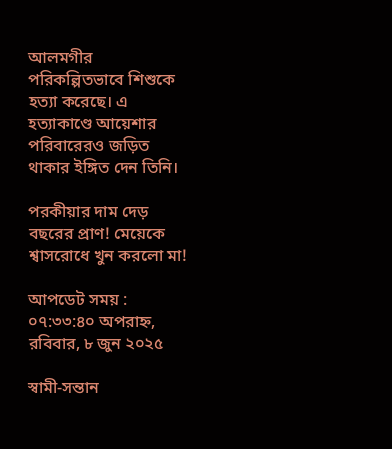আলমগীর পরিকল্পিতভাবে শিশুকে হত্যা করেছে। এ হত্যাকাণ্ডে আয়েশার পরিবারেরও জড়িত থাকার ইঙ্গিত দেন তিনি।

পরকীয়ার দাম দেড় বছরের প্রাণ! মেয়েকে শ্বাসরোধে খুন করলো মা!

আপডেট সময় : ০৭:৩৩:৪০ অপরাহ্ন, রবিবার, ৮ জুন ২০২৫

স্বামী-সন্তান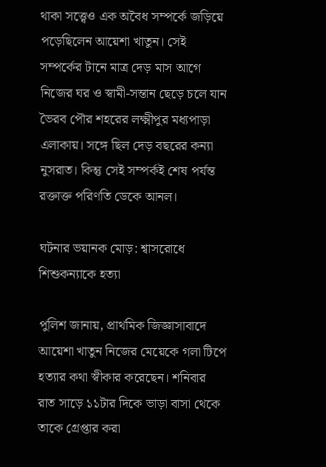থাকা সত্ত্বেও এক অবৈধ সম্পর্কে জড়িয়ে পড়েছিলেন আয়েশা খাতুন। সেই সম্পর্কের টানে মাত্র দেড় মাস আগে নিজের ঘর ও স্বামী-সন্তান ছেড়ে চলে যান ভৈরব পৌর শহরের লক্ষ্মীপুর মধ্যপাড়া এলাকায়। সঙ্গে ছিল দেড় বছরের কন্যা নুসরাত। কিন্তু সেই সম্পর্কই শেষ পর্যন্ত রক্তাক্ত পরিণতি ডেকে আনল।

ঘটনার ভয়ানক মোড়: শ্বাসরোধে শিশুকন্যাকে হত্যা

পুলিশ জানায়, প্রাথমিক জিজ্ঞাসাবাদে আয়েশা খাতুন নিজের মেয়েকে গলা টিপে হত্যার কথা স্বীকার করেছেন। শনিবার রাত সাড়ে ১১টার দিকে ভাড়া বাসা থেকে তাকে গ্রেপ্তার করা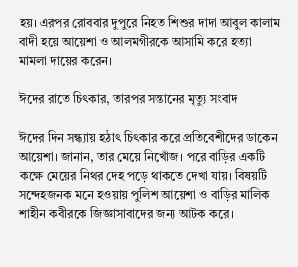হয়। এরপর রোববার দুপুরে নিহত শিশুর দাদা আবুল কালাম বাদী হয়ে আয়েশা ও আলমগীরকে আসামি করে হত্যা মামলা দায়ের করেন।

ঈদের রাতে চিৎকার, তারপর সন্তানের মৃত্যু সংবাদ

ঈদের দিন সন্ধ্যায় হঠাৎ চিৎকার করে প্রতিবেশীদের ডাকেন আয়েশা। জানান, তার মেয়ে নিখোঁজ। পরে বাড়ির একটি কক্ষে মেয়ের নিথর দেহ পড়ে থাকতে দেখা যায়। বিষয়টি সন্দেহজনক মনে হওয়ায় পুলিশ আয়েশা ও বাড়ির মালিক শাহীন কবীরকে জিজ্ঞাসাবাদের জন্য আটক করে।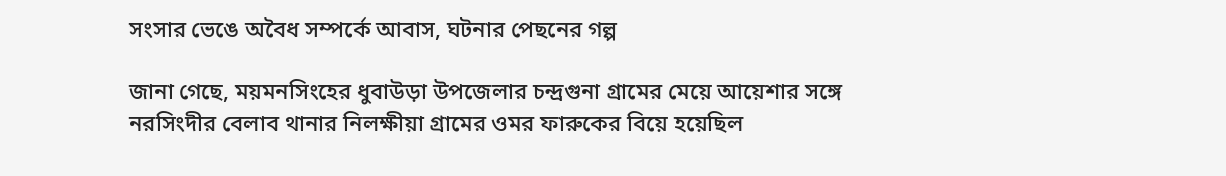সংসার ভেঙে অবৈধ সম্পর্কে আবাস, ঘটনার পেছনের গল্প

জানা গেছে, ময়মনসিংহের ধুবাউড়া উপজেলার চন্দ্রগুনা গ্রামের মেয়ে আয়েশার সঙ্গে নরসিংদীর বেলাব থানার নিলক্ষীয়া গ্রামের ওমর ফারুকের বিয়ে হয়েছিল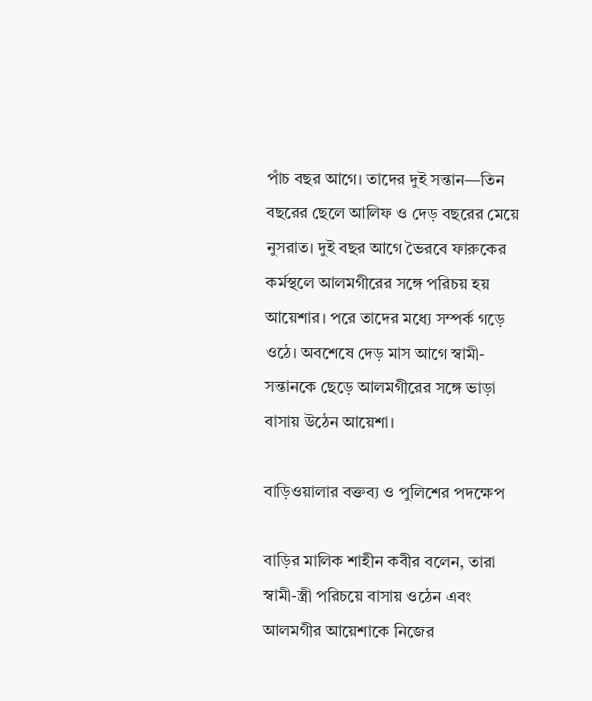পাঁচ বছর আগে। তাদের দুই সন্তান—তিন বছরের ছেলে আলিফ ও দেড় বছরের মেয়ে নুসরাত। দুই বছর আগে ভৈরবে ফারুকের কর্মস্থলে আলমগীরের সঙ্গে পরিচয় হয় আয়েশার। পরে তাদের মধ্যে সম্পর্ক গড়ে ওঠে। অবশেষে দেড় মাস আগে স্বামী-সন্তানকে ছেড়ে আলমগীরের সঙ্গে ভাড়া বাসায় উঠেন আয়েশা।

বাড়িওয়ালার বক্তব্য ও পুলিশের পদক্ষেপ

বাড়ির মালিক শাহীন কবীর বলেন, তারা স্বামী-স্ত্রী পরিচয়ে বাসায় ওঠেন এবং আলমগীর আয়েশাকে নিজের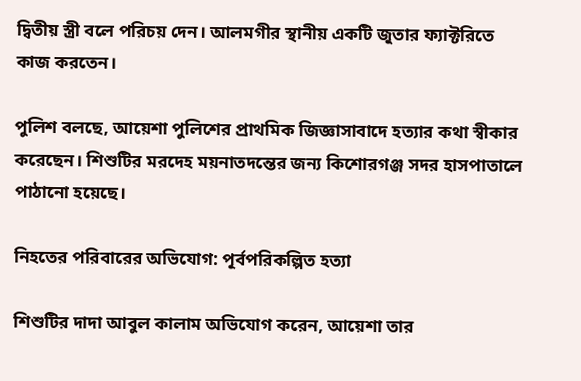দ্বিতীয় স্ত্রী বলে পরিচয় দেন। আলমগীর স্থানীয় একটি জুতার ফ্যাক্টরিতে কাজ করতেন।

পুলিশ বলছে, আয়েশা পুলিশের প্রাথমিক জিজ্ঞাসাবাদে হত্যার কথা স্বীকার করেছেন। শিশুটির মরদেহ ময়নাতদন্তের জন্য কিশোরগঞ্জ সদর হাসপাতালে পাঠানো হয়েছে।

নিহতের পরিবারের অভিযোগ: পূর্বপরিকল্পিত হত্যা

শিশুটির দাদা আবুল কালাম অভিযোগ করেন, আয়েশা তার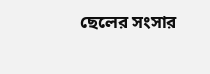ছেলের সংসার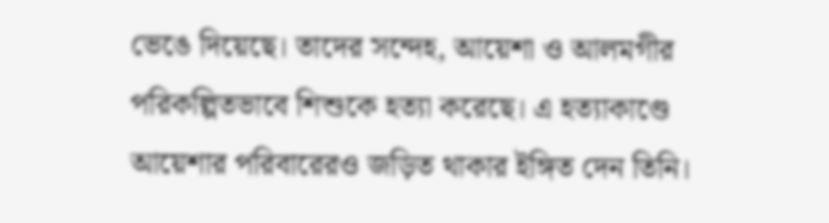ভেঙে দিয়েছে। তাদের সন্দেহ, আয়েশা ও আলমগীর পরিকল্পিতভাবে শিশুকে হত্যা করেছে। এ হত্যাকাণ্ডে আয়েশার পরিবারেরও জড়িত থাকার ইঙ্গিত দেন তিনি।